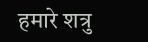हमारे शत्रु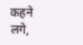कहने लगे,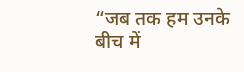“जब तक हम उनके बीच में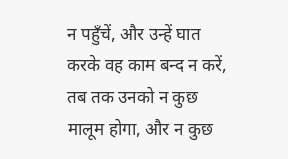न पहुँचें, और उन्हें घात करके वह काम बन्द न करें, तब तक उनको न कुछ मालूम होगा, और न कुछ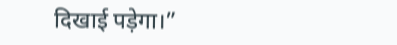दिखाई पड़ेगा।”